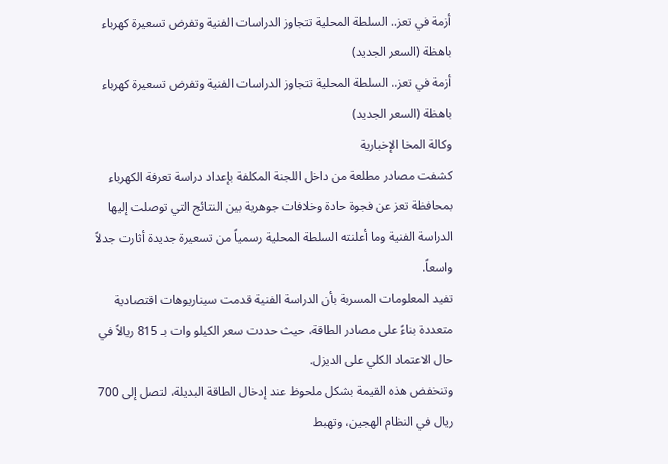أزمة في تعز.. السلطة المحلية تتجاوز الدراسات الفنية وتفرض تسعيرة كهرباء باهظة (السعر الجديد)
أزمة في تعز.. السلطة المحلية تتجاوز الدراسات الفنية وتفرض تسعيرة كهرباء باهظة (السعر الجديد)
وكالة المخا الإخبارية
كشفت مصادر مطلعة من داخل اللجنة المكلفة بإعداد دراسة تعرفة الكهرباء بمحافظة تعز عن فجوة حادة وخلافات جوهرية بين النتائج التي توصلت إليها الدراسة الفنية وما أعلنته السلطة المحلية رسمياً من تسعيرة جديدة أثارت جدلاً واسعاً.
تفيد المعلومات المسربة بأن الدراسة الفنية قدمت سيناريوهات اقتصادية متعددة بناءً على مصادر الطاقة، حيث حددت سعر الكيلو وات بـ 815 ريالاً في حال الاعتماد الكلي على الديزل.
وتنخفض هذه القيمة بشكل ملحوظ عند إدخال الطاقة البديلة، لتصل إلى 700 ريال في النظام الهجين، وتهبط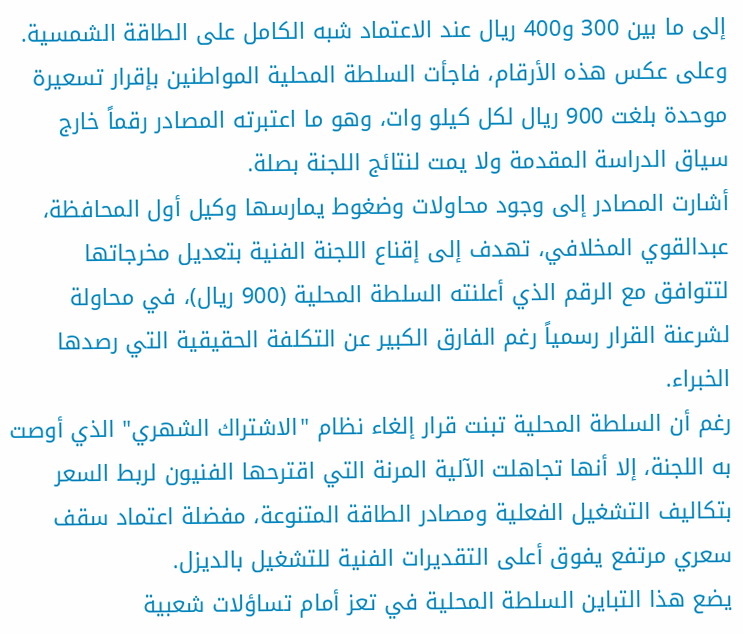إلى ما بين 300 و400 ريال عند الاعتماد شبه الكامل على الطاقة الشمسية.
وعلى عكس هذه الأرقام، فاجأت السلطة المحلية المواطنين بإقرار تسعيرة موحدة بلغت 900 ريال لكل كيلو وات، وهو ما اعتبرته المصادر رقماً خارج سياق الدراسة المقدمة ولا يمت لنتائج اللجنة بصلة.
أشارت المصادر إلى وجود محاولات وضغوط يمارسها وكيل أول المحافظة، عبدالقوي المخلافي، تهدف إلى إقناع اللجنة الفنية بتعديل مخرجاتها لتتوافق مع الرقم الذي أعلنته السلطة المحلية (900 ريال)، في محاولة لشرعنة القرار رسمياً رغم الفارق الكبير عن التكلفة الحقيقية التي رصدها الخبراء.
رغم أن السلطة المحلية تبنت قرار إلغاء نظام "الاشتراك الشهري" الذي أوصت به اللجنة، إلا أنها تجاهلت الآلية المرنة التي اقترحها الفنيون لربط السعر بتكاليف التشغيل الفعلية ومصادر الطاقة المتنوعة، مفضلة اعتماد سقف سعري مرتفع يفوق أعلى التقديرات الفنية للتشغيل بالديزل.
يضع هذا التباين السلطة المحلية في تعز أمام تساؤلات شعبية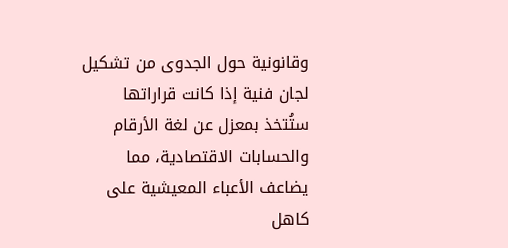وقانونية حول الجدوى من تشكيل لجان فنية إذا كانت قراراتها ستُتخذ بمعزل عن لغة الأرقام والحسابات الاقتصادية، مما يضاعف الأعباء المعيشية على كاهل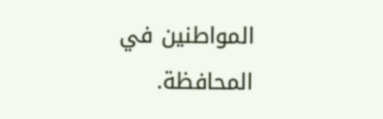المواطنين في المحافظة.